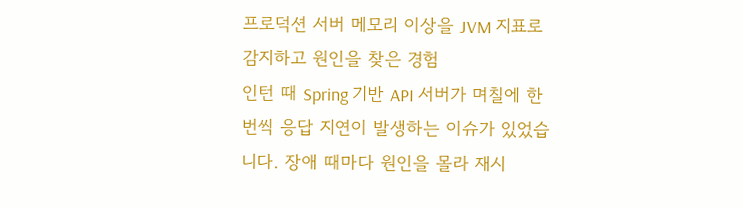프로덕션 서버 메모리 이상을 JVM 지표로 감지하고 원인을 찾은 경험
인턴 때 Spring 기반 API 서버가 며칠에 한 번씩 응답 지연이 발생하는 이슈가 있었습니다. 장애 때마다 원인을 몰라 재시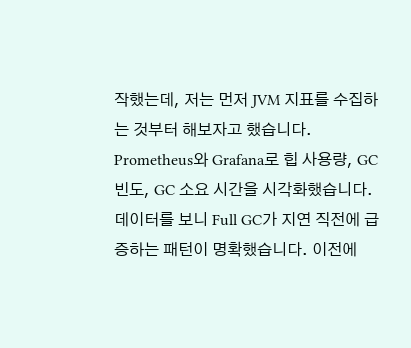작했는데, 저는 먼저 JVM 지표를 수집하는 것부터 해보자고 했습니다.
Prometheus와 Grafana로 힙 사용량, GC 빈도, GC 소요 시간을 시각화했습니다. 데이터를 보니 Full GC가 지연 직전에 급증하는 패턴이 명확했습니다. 이전에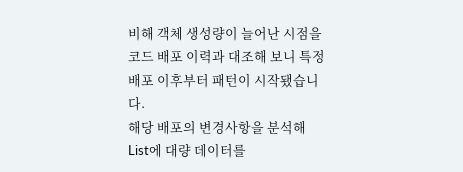비해 객체 생성량이 늘어난 시점을 코드 배포 이력과 대조해 보니 특정 배포 이후부터 패턴이 시작됐습니다.
해당 배포의 변경사항을 분석해 List에 대량 데이터를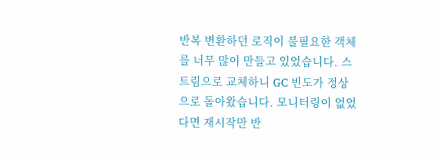반복 변환하던 로직이 불필요한 객체를 너무 많이 만들고 있었습니다. 스트림으로 교체하니 GC 빈도가 정상으로 돌아왔습니다. 모니터링이 없었다면 재시작만 반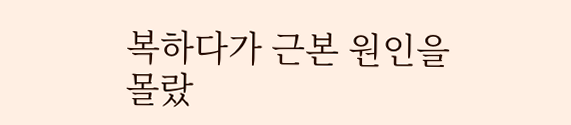복하다가 근본 원인을 몰랐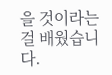을 것이라는 걸 배웠습니다.